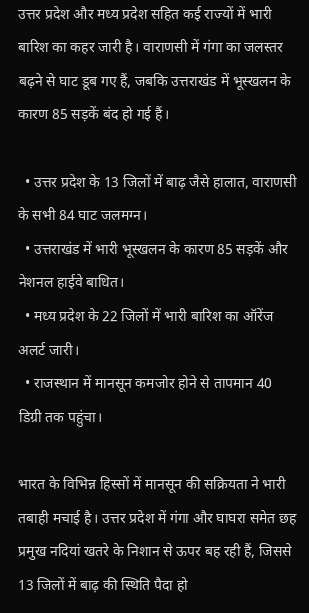उत्तर प्रदेश और मध्य प्रदेश सहित कई राज्यों में भारी बारिश का कहर जारी है। वाराणसी में गंगा का जलस्तर बढ़ने से घाट डूब गए हैं, जबकि उत्तराखंड में भूस्खलन के कारण 85 सड़कें बंद हो गई हैं।

  • उत्तर प्रदेश के 13 जिलों में बाढ़ जैसे हालात, वाराणसी के सभी 84 घाट जलमग्न।
  • उत्तराखंड में भारी भूस्खलन के कारण 85 सड़कें और नेशनल हाईवे बाधित।
  • मध्य प्रदेश के 22 जिलों में भारी बारिश का ऑरेंज अलर्ट जारी।
  • राजस्थान में मानसून कमजोर होने से तापमान 40 डिग्री तक पहुंचा।

भारत के विभिन्न हिस्सों में मानसून की सक्रियता ने भारी तबाही मचाई है। उत्तर प्रदेश में गंगा और घाघरा समेत छह प्रमुख नदियां खतरे के निशान से ऊपर बह रही हैं, जिससे 13 जिलों में बाढ़ की स्थिति पैदा हो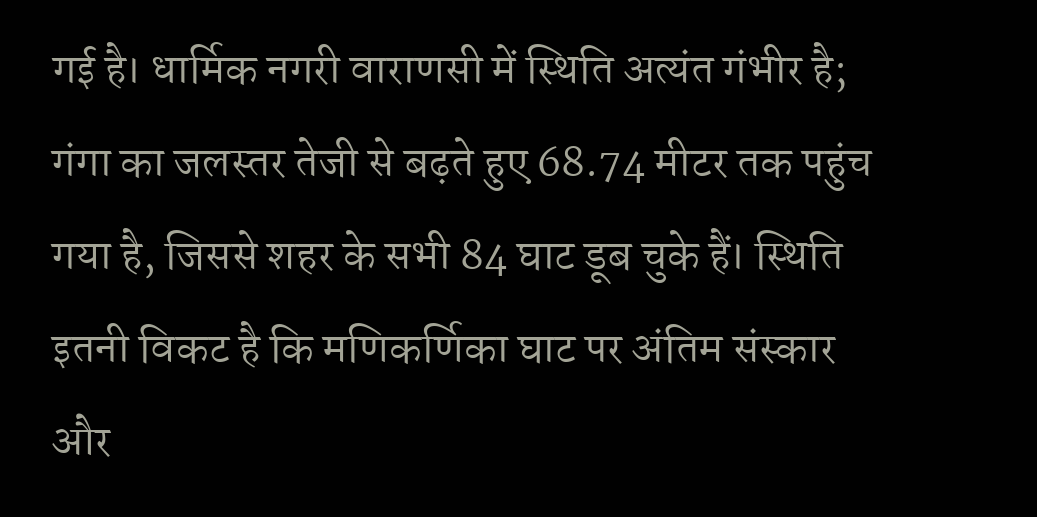गई है। धार्मिक नगरी वाराणसी में स्थिति अत्यंत गंभीर है; गंगा का जलस्तर तेजी से बढ़ते हुए 68.74 मीटर तक पहुंच गया है, जिससे शहर के सभी 84 घाट डूब चुके हैं। स्थिति इतनी विकट है कि मणिकर्णिका घाट पर अंतिम संस्कार और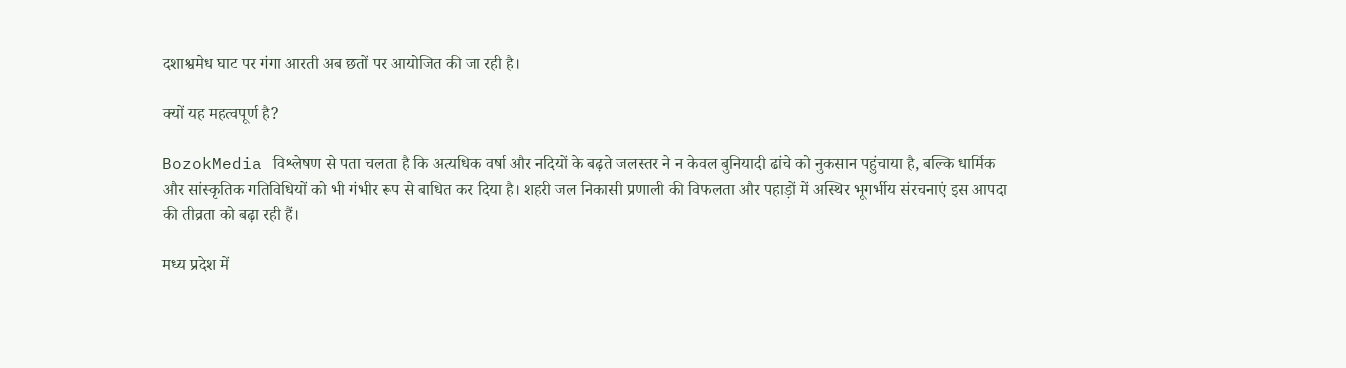दशाश्वमेध घाट पर गंगा आरती अब छतों पर आयोजित की जा रही है।

क्यों यह महत्वपूर्ण है?

BozokMedia विश्लेषण से पता चलता है कि अत्यधिक वर्षा और नदियों के बढ़ते जलस्तर ने न केवल बुनियादी ढांचे को नुकसान पहुंचाया है, बल्कि धार्मिक और सांस्कृतिक गतिविधियों को भी गंभीर रूप से बाधित कर दिया है। शहरी जल निकासी प्रणाली की विफलता और पहाड़ों में अस्थिर भूगर्भीय संरचनाएं इस आपदा की तीव्रता को बढ़ा रही हैं।

मध्य प्रदेश में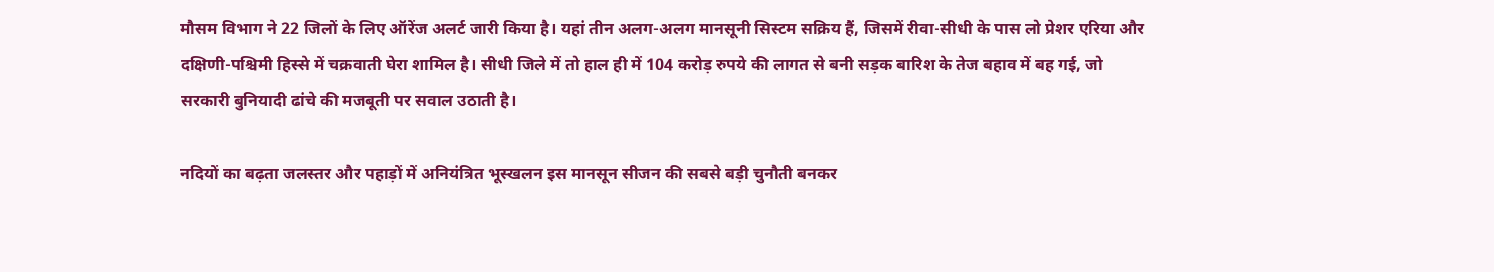मौसम विभाग ने 22 जिलों के लिए ऑरेंज अलर्ट जारी किया है। यहां तीन अलग-अलग मानसूनी सिस्टम सक्रिय हैं, जिसमें रीवा-सीधी के पास लो प्रेशर एरिया और दक्षिणी-पश्चिमी हिस्से में चक्रवाती घेरा शामिल है। सीधी जिले में तो हाल ही में 104 करोड़ रुपये की लागत से बनी सड़क बारिश के तेज बहाव में बह गई, जो सरकारी बुनियादी ढांचे की मजबूती पर सवाल उठाती है।

नदियों का बढ़ता जलस्तर और पहाड़ों में अनियंत्रित भूस्खलन इस मानसून सीजन की सबसे बड़ी चुनौती बनकर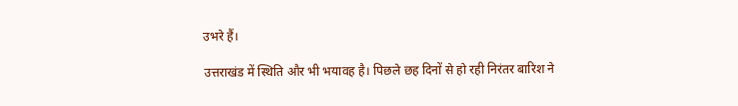उभरे हैं।

उत्तराखंड में स्थिति और भी भयावह है। पिछले छह दिनों से हो रही निरंतर बारिश ने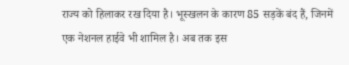राज्य को हिलाकर रख दिया है। भूस्खलन के कारण 85 सड़कें बंद हैं, जिनमें एक नेशनल हाईवे भी शामिल है। अब तक इस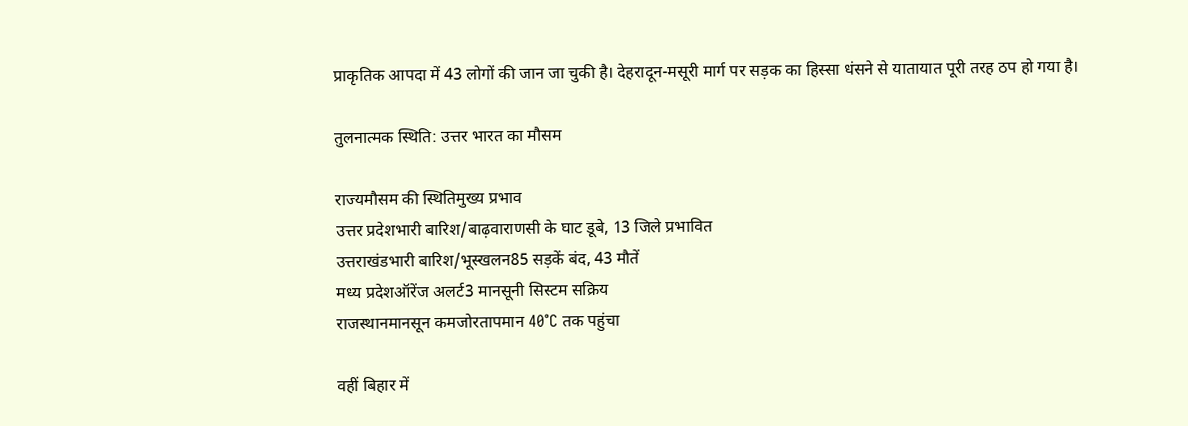प्राकृतिक आपदा में 43 लोगों की जान जा चुकी है। देहरादून-मसूरी मार्ग पर सड़क का हिस्सा धंसने से यातायात पूरी तरह ठप हो गया है।

तुलनात्मक स्थिति: उत्तर भारत का मौसम

राज्यमौसम की स्थितिमुख्य प्रभाव
उत्तर प्रदेशभारी बारिश/बाढ़वाराणसी के घाट डूबे, 13 जिले प्रभावित
उत्तराखंडभारी बारिश/भूस्खलन85 सड़कें बंद, 43 मौतें
मध्य प्रदेशऑरेंज अलर्ट3 मानसूनी सिस्टम सक्रिय
राजस्थानमानसून कमजोरतापमान 40°C तक पहुंचा

वहीं बिहार में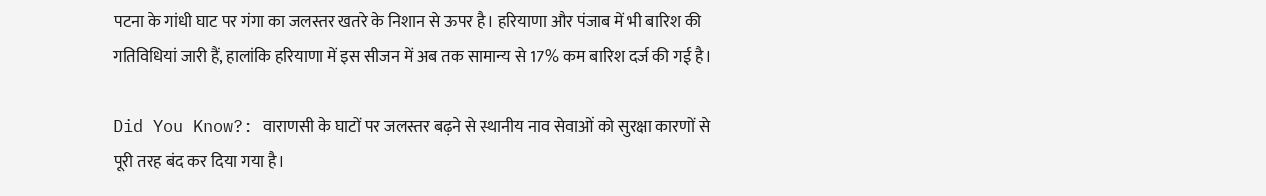पटना के गांधी घाट पर गंगा का जलस्तर खतरे के निशान से ऊपर है। हरियाणा और पंजाब में भी बारिश की गतिविधियां जारी हैं, हालांकि हरियाणा में इस सीजन में अब तक सामान्य से 17% कम बारिश दर्ज की गई है।

Did You Know?: वाराणसी के घाटों पर जलस्तर बढ़ने से स्थानीय नाव सेवाओं को सुरक्षा कारणों से पूरी तरह बंद कर दिया गया है।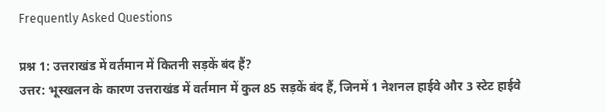Frequently Asked Questions

प्रश्न 1: उत्तराखंड में वर्तमान में कितनी सड़कें बंद हैं?
उत्तर: भूस्खलन के कारण उत्तराखंड में वर्तमान में कुल 85 सड़कें बंद हैं, जिनमें 1 नेशनल हाईवे और 3 स्टेट हाईवे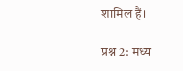शामिल हैं।

प्रश्न 2: मध्य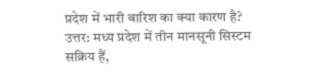प्रदेश में भारी बारिश का क्या कारण है?
उत्तर: मध्य प्रदेश में तीन मानसूनी सिस्टम सक्रिय हैं,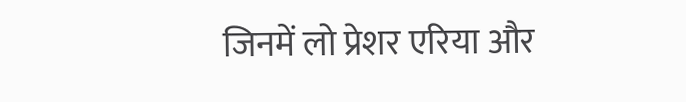जिनमें लो प्रेशर एरिया और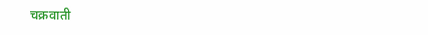चक्रवाती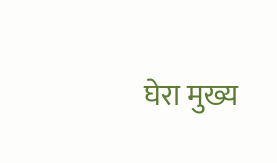घेरा मुख्य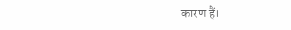कारण हैं।